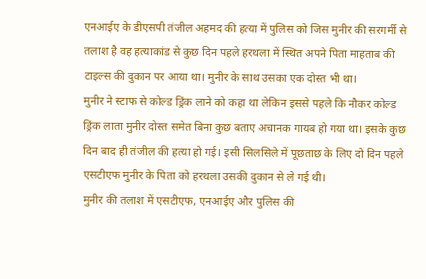एनआईए के डीएसपी तंजील अहमद की हत्या में पुलिस को जिस मुनीर की सरगर्मी से तलाश है वह हत्याकांड से कुछ दिन पहले हरथला में स्थित अपने पिता माहताब की टाइल्स की दुकान पर आया था। मुनीर के साथ उसका एक दोस्त भी था।
मुनीर ने स्टाफ से कोल्ड ड्रिंक लाने को कहा था लेकिन इससे पहले कि नौकर कोल्ड ड्रिंक लाता मुनीर दोस्त समेत बिना कुछ बताए अचानक गायब हो गया था। इसके कुछ दिन बाद ही तंजील की हत्या हो गई। इसी सिलसिले में पूछताछ के लिए दो दिन पहले एसटीएफ मुनीर के पिता को हरथला उसकी दुकान से ले गई थी।
मुनीर की तलाश में एसटीएफ, एनआईए और पुलिस की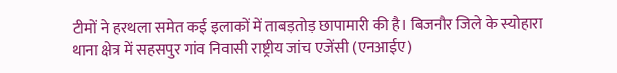टीमों ने हरथला समेत कई इलाकों में ताबड़तोड़ छापामारी की है। बिजनौर जिले के स्योहारा थाना क्षेत्र में सहसपुर गांव निवासी राष्ट्रीय जांच एजेंसी (एनआईए)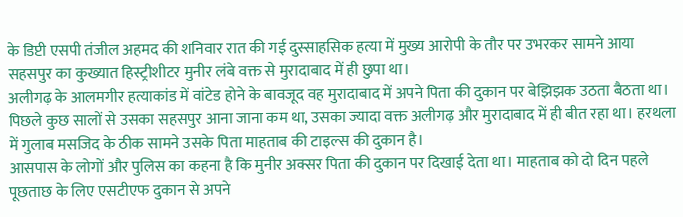के डिप्टी एसपी तंजील अहमद की शनिवार रात की गई दुस्साहसिक हत्या में मुख्य आरोपी के तौर पर उभरकर सामने आया सहसपुर का कुख्यात हिस्ट्रीशीटर मुनीर लंबे वक्त से मुरादाबाद में ही छुपा था।
अलीगढ़ के आलमगीर हत्याकांड में वांटेड होने के बावजूद वह मुरादाबाद में अपने पिता की दुकान पर बेझिझक उठता बैठता था। पिछले कुछ सालों से उसका सहसपुर आना जाना कम था, उसका ज्यादा वक्त अलीगढ़ और मुरादाबाद में ही बीत रहा था। हरथला में गुलाब मसजिद के ठीक सामने उसके पिता माहताब की टाइल्स की दुकान है।
आसपास के लोगों और पुलिस का कहना है कि मुनीर अक्सर पिता की दुकान पर दिखाई देता था। माहताब को दो दिन पहले पूछताछ के लिए एसटीएफ दुकान से अपने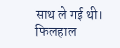साथ ले गई थी। फिलहाल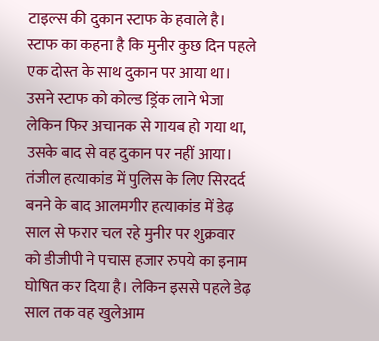टाइल्स की दुकान स्टाफ के हवाले है। स्टाफ का कहना है कि मुनीर कुछ दिन पहले एक दोस्त के साथ दुकान पर आया था।
उसने स्टाफ को कोल्ड ड्रिंक लाने भेजा लेकिन फिर अचानक से गायब हो गया था, उसके बाद से वह दुकान पर नहीं आया। तंजील हत्याकांड में पुलिस के लिए सिरदर्द बनने के बाद आलमगीर हत्याकांड में डेढ़ साल से फरार चल रहे मुनीर पर शुक्रवार को डीजीपी ने पचास हजार रुपये का इनाम घोषित कर दिया है। लेकिन इससे पहले डेढ़ साल तक वह खुलेआम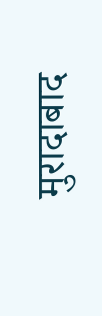मुरादाबाद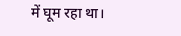में घूम रहा था।